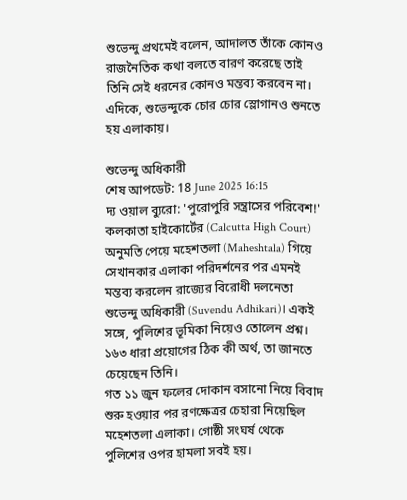শুভেন্দু প্রথমেই বলেন, আদালত তাঁকে কোনও রাজনৈতিক কথা বলতে বারণ করেছে তাই তিনি সেই ধরনের কোনও মন্তব্য করবেন না। এদিকে, শুভেন্দুকে চোর চোর স্লোগানও শুনতে হয় এলাকায়।

শুভেন্দু অধিকারী
শেষ আপডেট: 18 June 2025 16:15
দ্য ওয়াল ব্যুরো: 'পুরোপুরি সন্ত্রাসের পরিবেশ!' কলকাতা হাইকোর্টের (Calcutta High Court) অনুমতি পেয়ে মহেশতলা (Maheshtala) গিয়ে সেখানকার এলাকা পরিদর্শনের পর এমনই মন্তব্য করলেন রাজ্যের বিরোধী দলনেতা শুভেন্দু অধিকারী (Suvendu Adhikari)। একই সঙ্গে, পুলিশের ভূমিকা নিয়েও তোলেন প্রশ্ন। ১৬৩ ধারা প্রয়োগের ঠিক কী অর্থ, তা জানতে চেয়েছেন তিনি।
গত ১১ জুন ফলের দোকান বসানো নিয়ে বিবাদ শুরু হওয়ার পর রণক্ষেত্রর চেহারা নিয়েছিল মহেশতলা এলাকা। গোষ্ঠী সংঘর্ষ থেকে পুলিশের ওপর হামলা সবই হয়।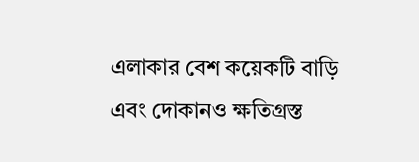এলাকার বেশ কয়েকটি বাড়ি এবং দোকানও ক্ষতিগ্রস্ত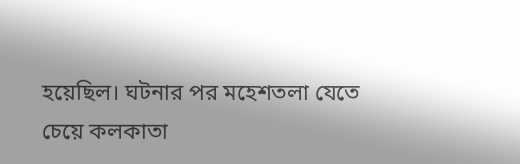হয়েছিল। ঘটনার পর মহেশতলা যেতে চেয়ে কলকাতা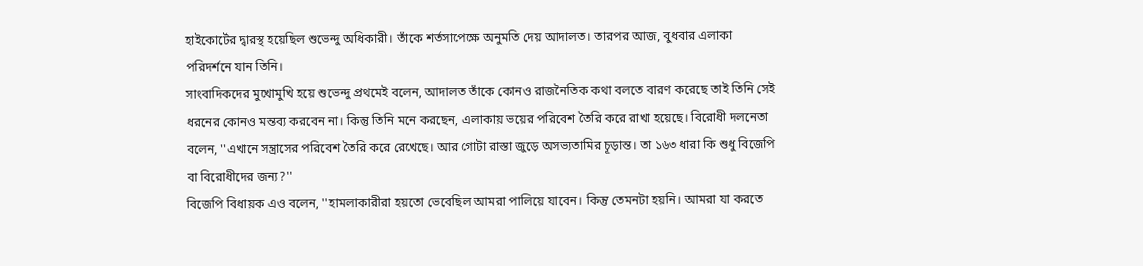হাইকোর্টের দ্বারস্থ হয়েছিল শুভেন্দু অধিকারী। তাঁকে শর্তসাপেক্ষে অনুমতি দেয় আদালত। তারপর আজ, বুধবার এলাকা পরিদর্শনে যান তিনি।
সাংবাদিকদের মুখোমুখি হয়ে শুভেন্দু প্রথমেই বলেন, আদালত তাঁকে কোনও রাজনৈতিক কথা বলতে বারণ করেছে তাই তিনি সেই ধরনের কোনও মন্তব্য করবেন না। কিন্তু তিনি মনে করছেন, এলাকায় ভয়ের পরিবেশ তৈরি করে রাখা হয়েছে। বিরোধী দলনেতা বলেন, ''এখানে সন্ত্রাসের পরিবেশ তৈরি করে রেখেছে। আর গোটা রাস্তা জুড়ে অসভ্যতামির চূড়ান্ত। তা ১৬৩ ধারা কি শুধু বিজেপি বা বিরোধীদের জন্য?''
বিজেপি বিধায়ক এও বলেন, ''হামলাকারীরা হয়তো ভেবেছিল আমরা পালিয়ে যাবেন। কিন্তু তেমনটা হয়নি। আমরা যা করতে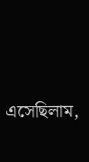এসেছিলাম,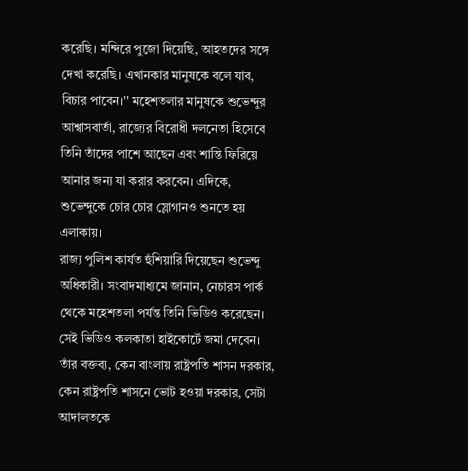করেছি। মন্দিরে পুজো দিয়েছি, আহতদের সঙ্গে দেখা করেছি। এখানকার মানুষকে বলে যাব, বিচার পাবেন।'' মহেশতলার মানুষকে শুভেন্দুর আশ্বাসবার্তা, রাজ্যের বিরোধী দলনেতা হিসেবে তিনি তাঁদের পাশে আছেন এবং শান্তি ফিরিয়ে আনার জন্য যা করার করবেন। এদিকে, শুভেন্দুকে চোর চোর স্লোগানও শুনতে হয় এলাকায়।
রাজ্য পুলিশ কার্যত হুঁশিয়ারি দিয়েছেন শুভেন্দু অধিকারী। সংবাদমাধ্যমে জানান, নেচারস পার্ক থেকে মহেশতলা পর্যন্ত তিনি ভিডিও করেছেন। সেই ভিডিও কলকাতা হাইকোর্টে জমা দেবেন। তাঁর বক্তব্য, কেন বাংলায় রাষ্ট্রপতি শাসন দরকার, কেন রাষ্ট্রপতি শাসনে ভোট হওয়া দরকার, সেটা আদালতকে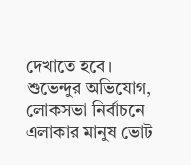দেখাতে হবে। শুভেন্দুর অভিযোগ, লোকসভা নির্বাচনে এলাকার মানুষ ভোট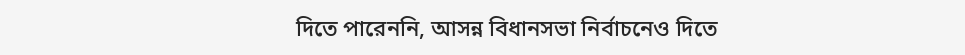দিতে পারেননি, আসন্ন বিধানসভা নির্বাচনেও দিতে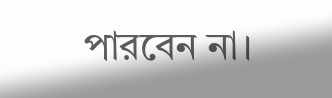পারবেন না।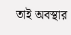তাই অবস্থার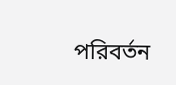পরিবর্তন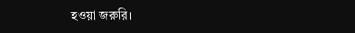হওয়া জরুরি।